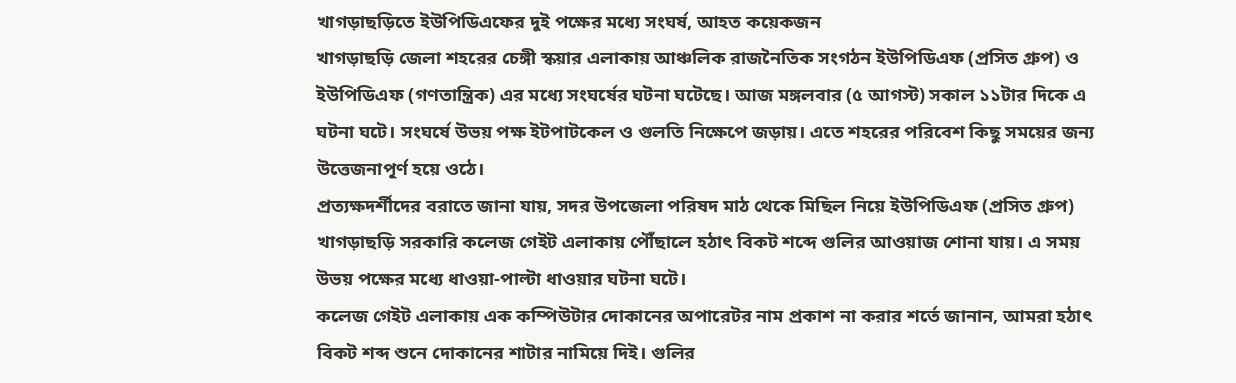খাগড়াছড়িতে ইউপিডিএফের দুই পক্ষের মধ্যে সংঘর্ষ, আহত কয়েকজন
খাগড়াছড়ি জেলা শহরের চেঙ্গী স্কয়ার এলাকায় আঞ্চলিক রাজনৈতিক সংগঠন ইউপিডিএফ (প্রসিত গ্রুপ) ও ইউপিডিএফ (গণতান্ত্রিক) এর মধ্যে সংঘর্ষের ঘটনা ঘটেছে। আজ মঙ্গলবার (৫ আগস্ট) সকাল ১১টার দিকে এ ঘটনা ঘটে। সংঘর্ষে উভয় পক্ষ ইটপাটকেল ও গুলতি নিক্ষেপে জড়ায়। এতে শহরের পরিবেশ কিছু সময়ের জন্য উত্তেজনাপূর্ণ হয়ে ওঠে।
প্রত্যক্ষদর্শীদের বরাতে জানা যায়, সদর উপজেলা পরিষদ মাঠ থেকে মিছিল নিয়ে ইউপিডিএফ (প্রসিত গ্রুপ) খাগড়াছড়ি সরকারি কলেজ গেইট এলাকায় পৌঁছালে হঠাৎ বিকট শব্দে গুলির আওয়াজ শোনা যায়। এ সময় উভয় পক্ষের মধ্যে ধাওয়া-পাল্টা ধাওয়ার ঘটনা ঘটে।
কলেজ গেইট এলাকায় এক কম্পিউটার দোকানের অপারেটর নাম প্রকাশ না করার শর্তে জানান, আমরা হঠাৎ বিকট শব্দ শুনে দোকানের শাটার নামিয়ে দিই। গুলির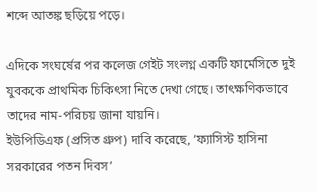শব্দে আতঙ্ক ছড়িয়ে পড়ে।

এদিকে সংঘর্ষের পর কলেজ গেইট সংলগ্ন একটি ফার্মেসিতে দুই যুবককে প্রাথমিক চিকিৎসা নিতে দেখা গেছে। তাৎক্ষণিকভাবে তাদের নাম-পরিচয় জানা যায়নি।
ইউপিডিএফ (প্রসিত গ্রুপ) দাবি করেছে, ‘ফ্যাসিস্ট হাসিনা সরকারের পতন দিবস’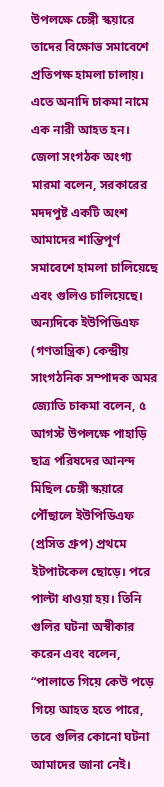উপলক্ষে চেঙ্গী স্কয়ারে তাদের বিক্ষোভ সমাবেশে প্রতিপক্ষ হামলা চালায়। এতে অনাদি চাকমা নামে এক নারী আহত হন। জেলা সংগঠক অংগ্য মারমা বলেন, সরকারের মদদপুষ্ট একটি অংশ আমাদের শান্তিপূর্ণ সমাবেশে হামলা চালিয়েছে এবং গুলিও চালিয়েছে।
অন্যদিকে ইউপিডিএফ (গণতান্ত্রিক) কেন্দ্রীয় সাংগঠনিক সম্পাদক অমর জ্যোতি চাকমা বলেন, ৫ আগস্ট উপলক্ষে পাহাড়ি ছাত্র পরিষদের আনন্দ মিছিল চেঙ্গী স্কয়ারে পৌঁছালে ইউপিডিএফ (প্রসিত গ্রুপ) প্রথমে ইটপাটকেল ছোড়ে। পরে পাল্টা ধাওয়া হয়। তিনি গুলির ঘটনা অস্বীকার করেন এবং বলেন, “পালাতে গিয়ে কেউ পড়ে গিয়ে আহত হতে পারে, তবে গুলির কোনো ঘটনা আমাদের জানা নেই।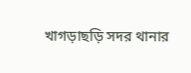খাগড়াছড়ি সদর থানার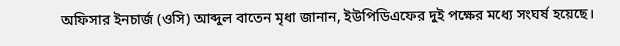অফিসার ইনচার্জ (ওসি) আব্দুল বাতেন মৃধা জানান, ইউপিডিএফের দুই পক্ষের মধ্যে সংঘর্ষ হয়েছে।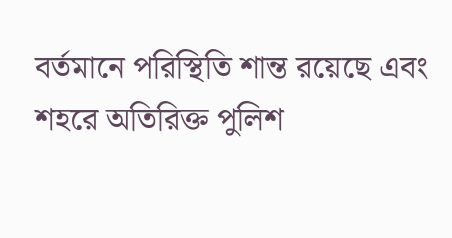বর্তমানে পরিস্থিতি শান্ত রয়েছে এবং শহরে অতিরিক্ত পুলিশ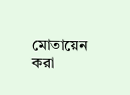মোতায়েন করা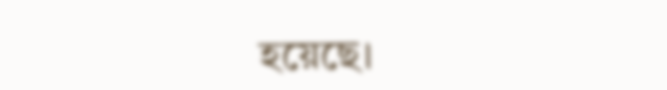হয়েছে।